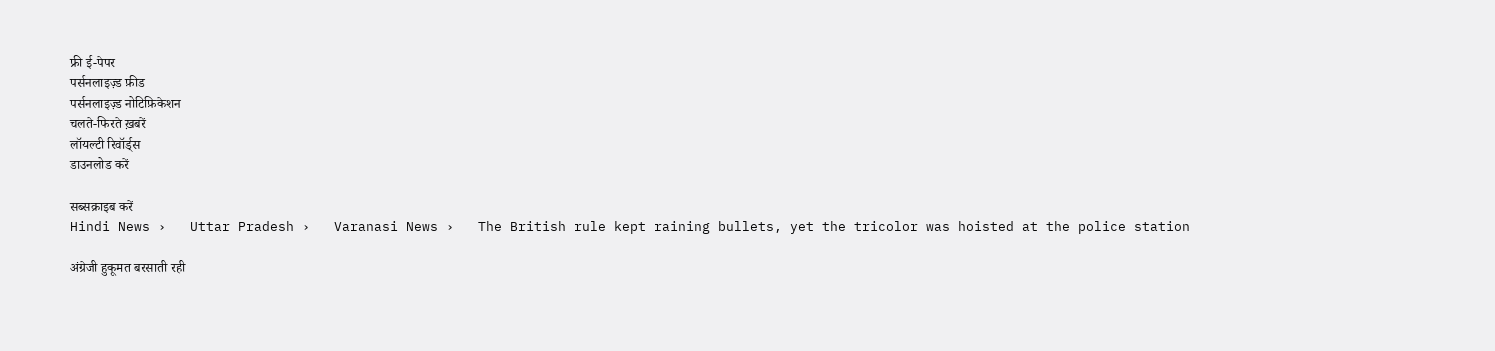फ्री ई-पेपर
पर्सनलाइज़्ड फ़ीड
पर्सनलाइज़्ड नोटिफ़िकेशन
चलते-फिरते ख़बरें
लॉयल्टी रिवॉर्ड्स
डाउनलोड करें

सब्सक्राइब करें
Hindi News ›   Uttar Pradesh ›   Varanasi News ›   The British rule kept raining bullets, yet the tricolor was hoisted at the police station

अंग्रेजी हुकूमत बरसाती रही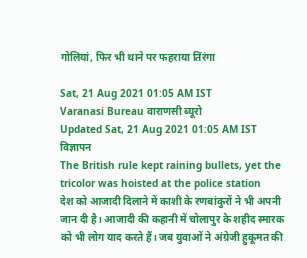गोलियां, फिर भी थाने पर फहराया तिंरंगा

Sat, 21 Aug 2021 01:05 AM IST
Varanasi Bureau वाराणसी ब्यूरो
Updated Sat, 21 Aug 2021 01:05 AM IST
विज्ञापन
The British rule kept raining bullets, yet the tricolor was hoisted at the police station
देश को आजादी दिलाने में काशी के रणबांकुरों ने भी अपनी जान दी है। आजादी की कहानी में चोलापुर के शहीद स्मारक को भी लोग याद करते हैं। जब युवाओं ने अंग्रेजी हुकूमत की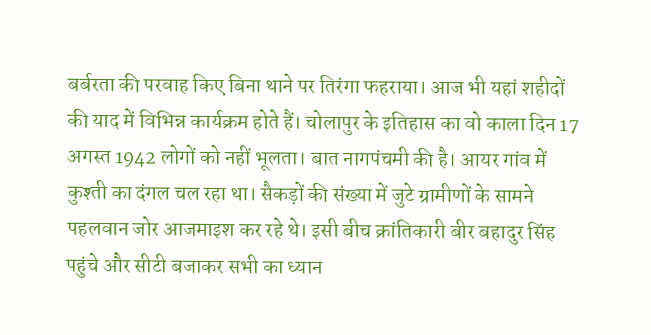बर्बरता की परवाह किए बिना थाने पर तिरंगा फहराया। आज भी यहां शहीदों की याद में विभिन्न कार्यक्रम होते हैं। चोलापुर के इतिहास का वो काला दिन 17 अगस्त 1942 लोगों को नहीं भूलता। बात नागपंचमी की है। आयर गांव में कुश्ती का दंगल चल रहा था। सैकड़ों की संख्या में जुटे ग्रामीणों के सामने पहलवान जोर आजमाइश कर रहे थे। इसी बीच क्रांतिकारी बीर बहादुर सिंह पहुंचे और सीटी बजाकर सभी का ध्यान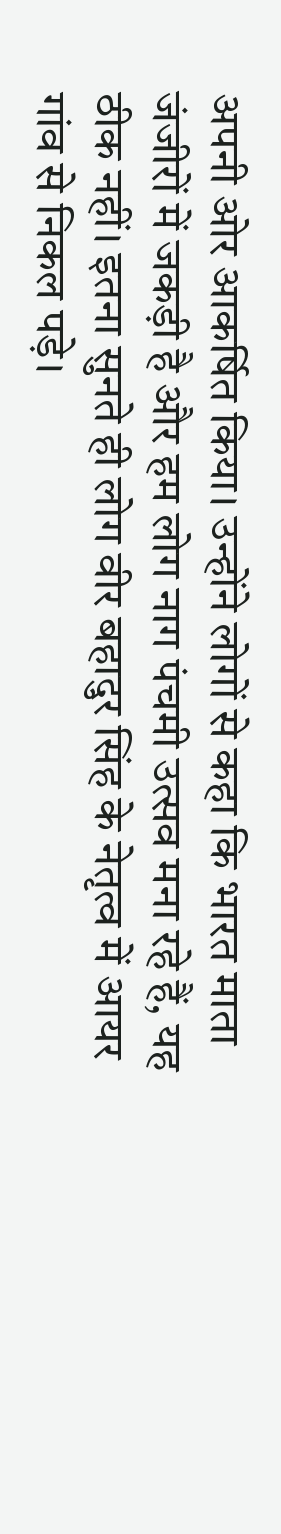अपनी ओर आकर्षित किया। उन्होंने लोगों से कहा कि भारत माता जंजीरों में जकड़ी है और हम लोग नाग पंचमी उत्सव मना रहे हैं, यह ठीक नहीं। इतना सुनते ही लोग वीर बहादुर सिंह के नेतृत्व में आयर गांव से निकल पड़े।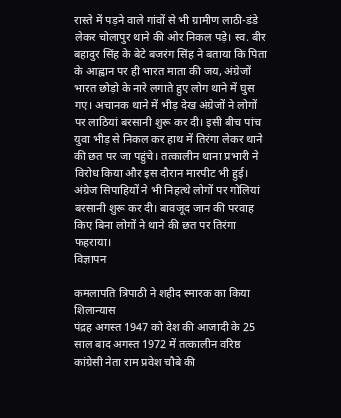रास्ते में पड़ने वाले गांवों से भी ग्रामीण लाठी-डंडे लेकर चोलापुर थाने की ओर निकल पड़े। स्व. बीर बहादुर सिंह के बेटे बजरंग सिंह ने बताया कि पिता के आह्वान पर ही भारत माता की जय, अंग्रेजों भारत छोड़ो के नारे लगाते हुए लोग थाने में घुस गए। अचानक थाने में भीड़ देख अंग्रेजों ने लोगों पर लाठियां बरसानी शुरू कर दी। इसी बीच पांच युवा भीड़ से निकल कर हाथ में तिरंगा लेकर थाने की छत पर जा पहुंचे। तत्कालीन थाना प्रभारी ने विरोध किया और इस दौरान मारपीट भी हुई। अंग्रेज सिपाहियों ने भी निहत्थे लोगों पर गोलियां बरसानी शुरू कर दी। बावजूद जान की परवाह किए बिना लोगों ने थाने की छत पर तिरंगा फहराया।
विज्ञापन

कमलापति त्रिपाठी ने शहीद स्मारक का किया शिलान्यास
पंद्रह अगस्त 1947 को देश की आजादी के 25 साल बाद अगस्त 1972 में तत्कालीन वरिष्ठ कांग्रेसी नेता राम प्रवेश चौबे की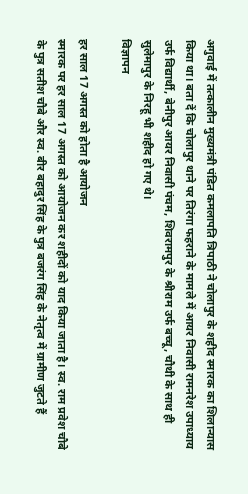अगुवाई में तत्कालीन मुख्यमंत्री पंडित कमलापति त्रिपाठी ने चोलापुर के शहीद स्मारक का शिलान्यास किया था। बता दें कि चोलापुर थाने पर तिरंगा फहराने के मामले में आयर निवासी रामनरेश उपाध्याय उर्फ विद्यार्थी, बेनीपुर आयर निवासी पंचम, शिवरामपुर के श्रीराम उर्फ बच्चू, चौथी के साथ ही सुलेमापुर के निरहू भी शहीद हो गए थे।
विज्ञापन

हर साल 17 अगस्त को होता है आयोजन
स्मारक पर हर साल 17 अगस्त को आयोजन कर शहीदों को याद किया जाता है। स्व. राम प्रवेश चौबे के पुत्र सतीश चौबे और स्व. बीर बहादुर सिंह के पुत्र बजरंग सिंह के नेतृत्व में ग्रामीण जुटते हैं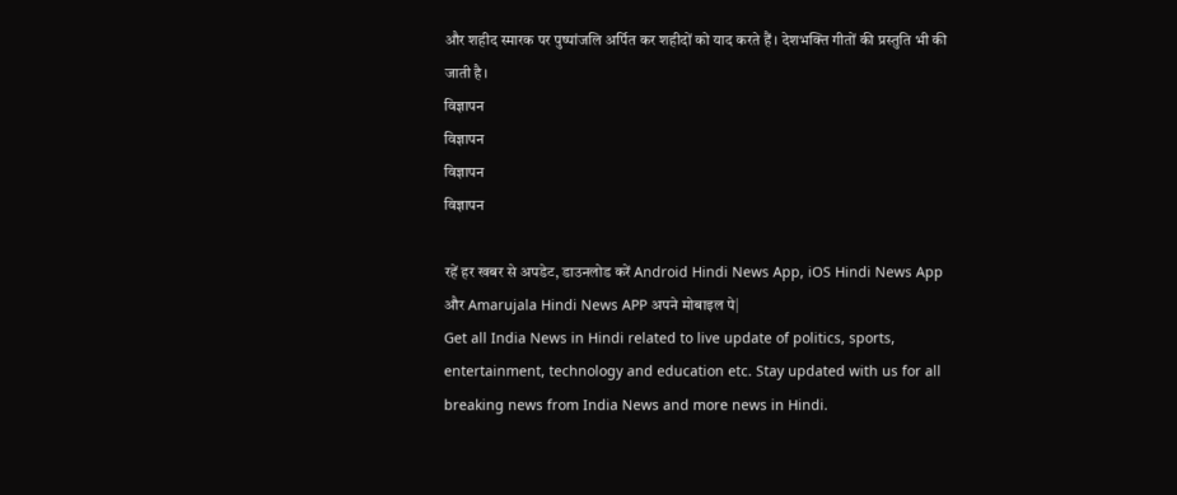और शहीद स्मारक पर पुष्पांजलि अर्पित कर शहीदों को याद करते हैं। देशभक्ति गीतों की प्रस्तुति भी की जाती है।
विज्ञापन
विज्ञापन
विज्ञापन
विज्ञापन

रहें हर खबर से अपडेट, डाउनलोड करें Android Hindi News App, iOS Hindi News App और Amarujala Hindi News APP अपने मोबाइल पे|
Get all India News in Hindi related to live update of politics, sports, entertainment, technology and education etc. Stay updated with us for all breaking news from India News and more news in Hindi.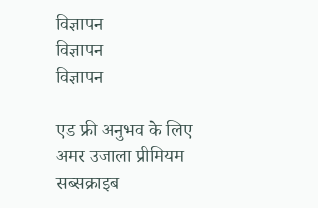विज्ञापन
विज्ञापन
विज्ञापन

एड फ्री अनुभव के लिए अमर उजाला प्रीमियम सब्सक्राइब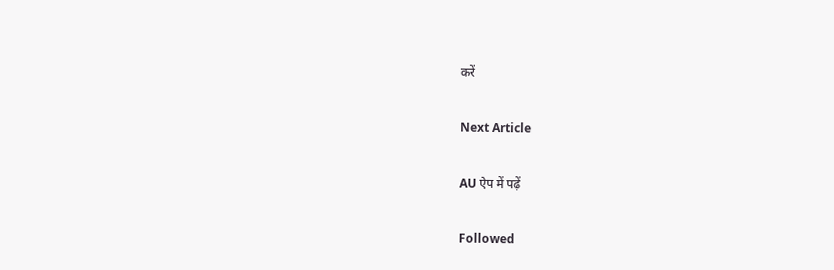करें

Next Article

AU ऐप में पढ़ें

Followed